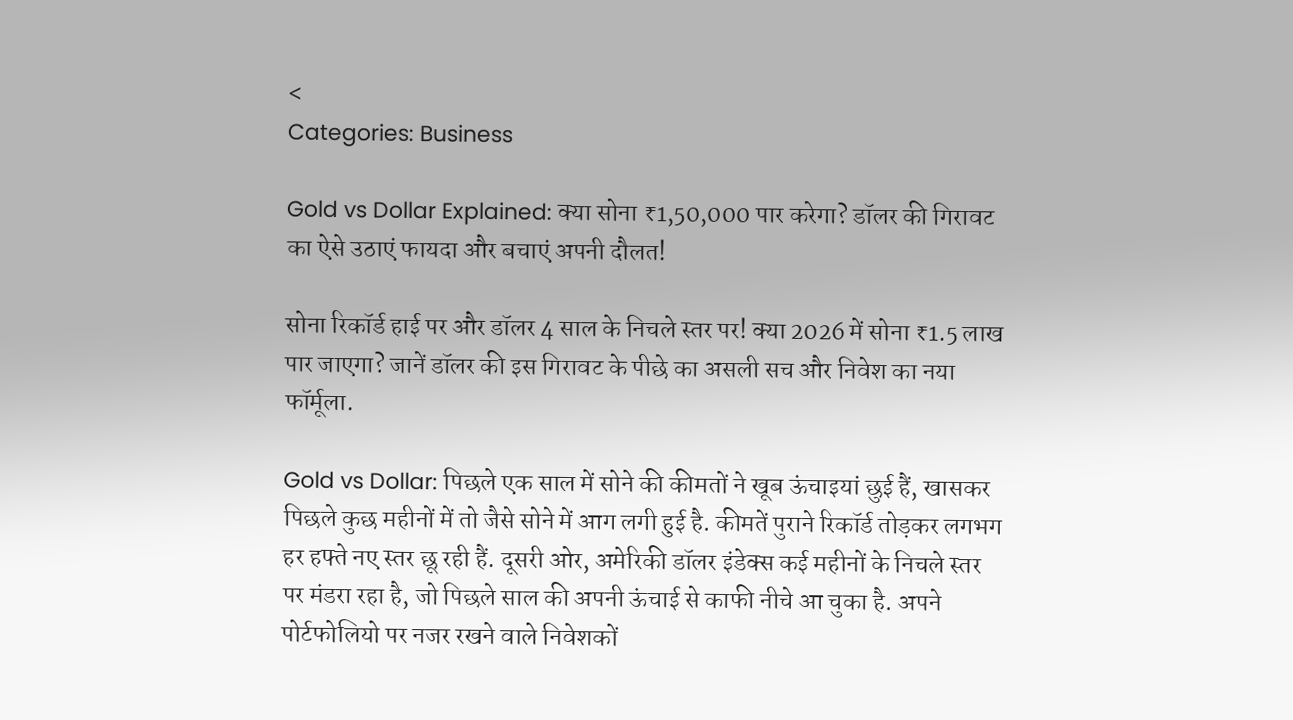<
Categories: Business

Gold vs Dollar Explained: क्या सोना ₹1,50,000 पार करेगा? डॉलर की गिरावट का ऐसे उठाएं फायदा और बचाएं अपनी दौलत!

सोना रिकॉर्ड हाई पर और डॉलर 4 साल के निचले स्तर पर! क्या 2026 में सोना ₹1.5 लाख पार जाएगा? जानें डॉलर की इस गिरावट के पीछे का असली सच और निवेश का नया फॉर्मूला.

Gold vs Dollar: पिछले एक साल में सोने की कीमतों ने खूब ऊंचाइयां छुई हैं, खासकर पिछले कुछ महीनों में तो जैसे सोने में आग लगी हुई है. कीमतें पुराने रिकॉर्ड तोड़कर लगभग हर हफ्ते नए स्तर छू रही हैं. दूसरी ओर, अमेरिकी डॉलर इंडेक्स कई महीनों के निचले स्तर पर मंडरा रहा है, जो पिछले साल की अपनी ऊंचाई से काफी नीचे आ चुका है. अपने पोर्टफोलियो पर नजर रखने वाले निवेशकों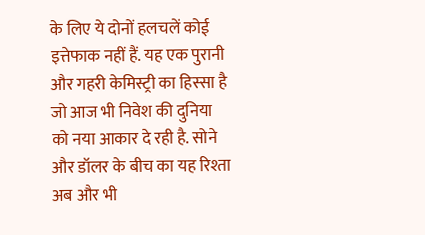के लिए ये दोनों हलचलें कोई इत्तेफाक नहीं हैं. यह एक पुरानी और गहरी केमिस्ट्री का हिस्सा है जो आज भी निवेश की दुनिया को नया आकार दे रही है. सोने और डॉलर के बीच का यह रिश्ता अब और भी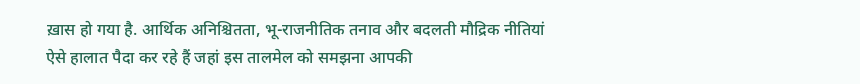ख़ास हो गया है. आर्थिक अनिश्चितता, भू-राजनीतिक तनाव और बदलती मौद्रिक नीतियां ऐसे हालात पैदा कर रहे हैं जहां इस तालमेल को समझना आपकी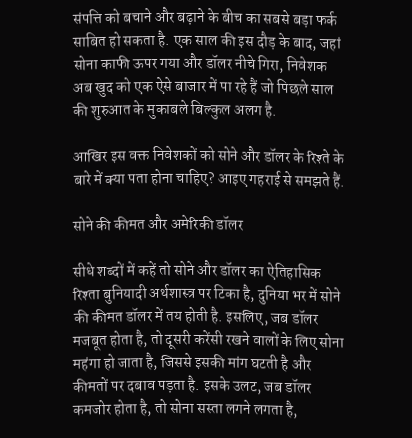संपत्ति को बचाने और बढ़ाने के बीच का सबसे बड़ा फर्क साबित हो सकता है. एक साल की इस दौड़ के बाद, जहां सोना काफी ऊपर गया और डॉलर नीचे गिरा, निवेशक अब खुद को एक ऐसे बाजार में पा रहे हैं जो पिछले साल की शुरुआत के मुकाबले बिल्कुल अलग है.

आखिर इस वक्त निवेशकों को सोने और डॉलर के रिश्ते के बारे में क्या पता होना चाहिए? आइए गहराई से समझते हैं.

सोने की कीमत और अमेरिकी डॉलर

सीधे शब्दों में कहें तो सोने और डॉलर का ऐतिहासिक रिश्ता बुनियादी अर्थशास्त्र पर टिका है, दुनिया भर में सोने की कीमत डॉलर में तय होती है. इसलिए, जब डॉलर मजबूत होता है, तो दूसरी करेंसी रखने वालों के लिए सोना महंगा हो जाता है, जिससे इसकी मांग घटती है और कीमतों पर दबाव पड़ता है. इसके उलट, जब डॉलर कमजोर होता है, तो सोना सस्ता लगने लगता है,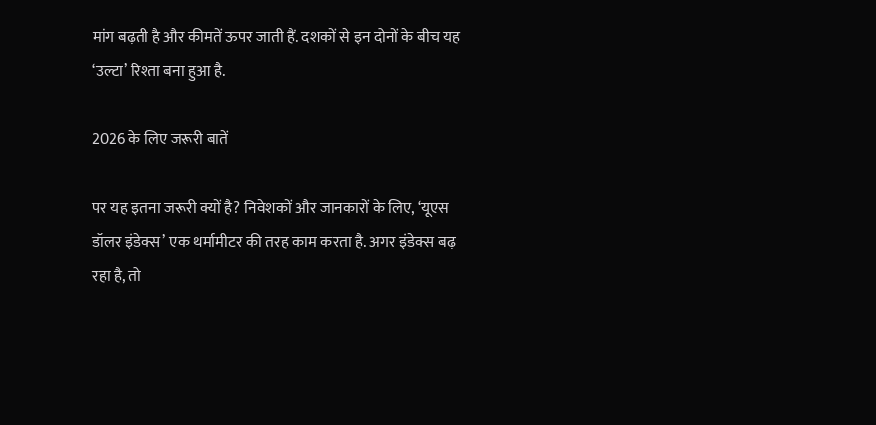मांग बढ़ती है और कीमतें ऊपर जाती हैं. दशकों से इन दोनों के बीच यह ‘उल्टा’ रिश्ता बना हुआ है.

2026 के लिए जरूरी बातें

पर यह इतना जरूरी क्यों है? निवेशकों और जानकारों के लिए, ‘यूएस डॉलर इंडेक्स’ एक थर्मामीटर की तरह काम करता है. अगर इंडेक्स बढ़ रहा है, तो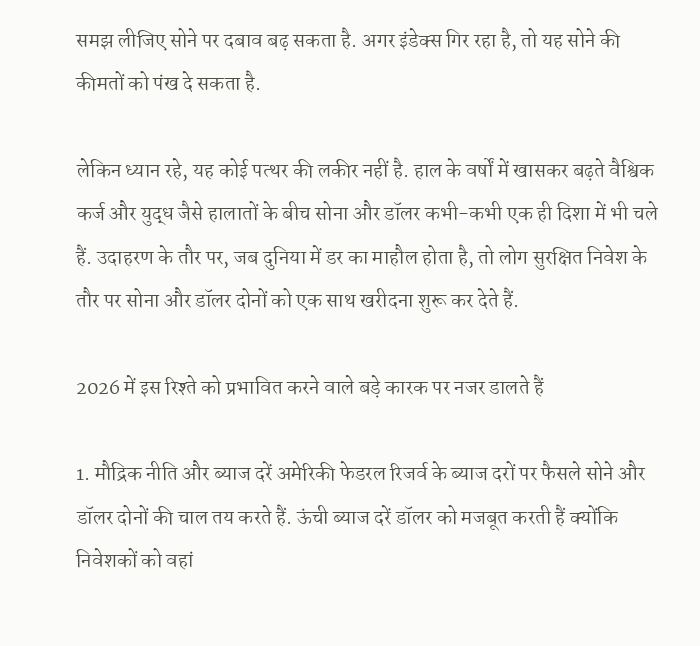समझ लीजिए सोने पर दबाव बढ़ सकता है. अगर इंडेक्स गिर रहा है, तो यह सोने की कीमतों को पंख दे सकता है.

लेकिन ध्यान रहे, यह कोई पत्थर की लकीर नहीं है. हाल के वर्षों में खासकर बढ़ते वैश्विक कर्ज और युद्ध जैसे हालातों के बीच सोना और डॉलर कभी-कभी एक ही दिशा में भी चले हैं. उदाहरण के तौर पर, जब दुनिया में डर का माहौल होता है, तो लोग सुरक्षित निवेश के तौर पर सोना और डॉलर दोनों को एक साथ खरीदना शुरू कर देते हैं.

2026 में इस रिश्ते को प्रभावित करने वाले बड़े कारक पर नजर डालते हैं

1. मौद्रिक नीति और ब्याज दरें अमेरिकी फेडरल रिजर्व के ब्याज दरों पर फैसले सोने और डॉलर दोनों की चाल तय करते हैं. ऊंची ब्याज दरें डॉलर को मजबूत करती हैं क्योंकि निवेशकों को वहां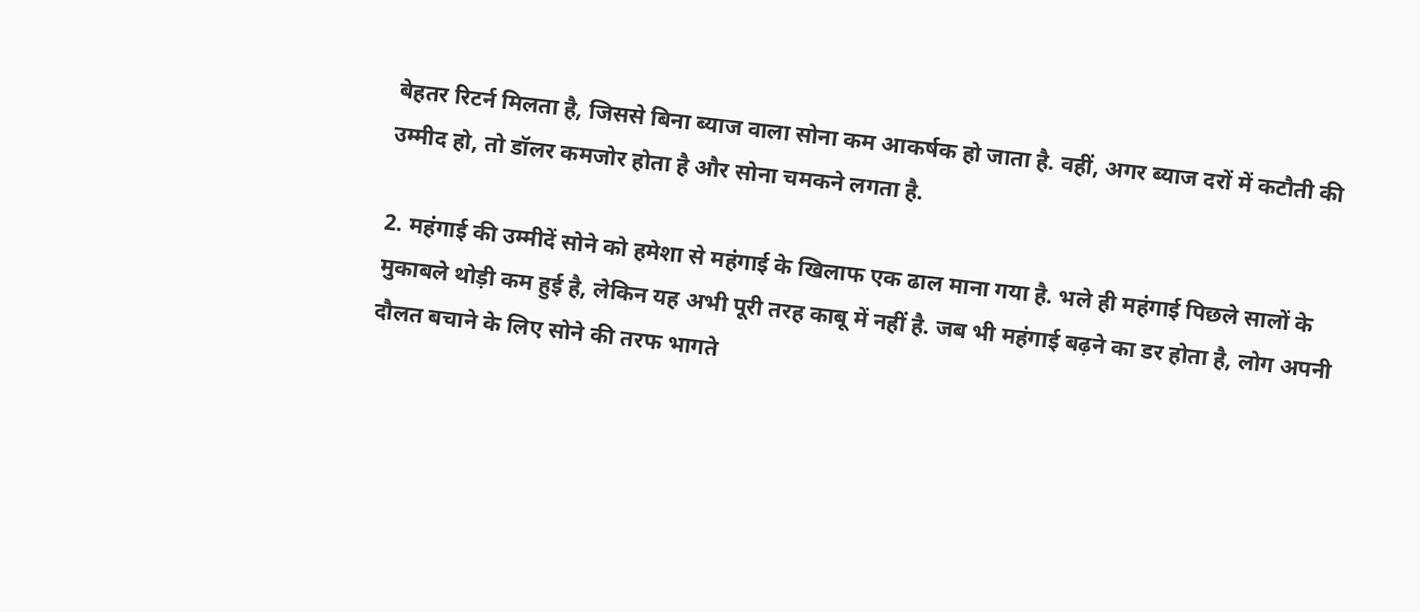बेहतर रिटर्न मिलता है, जिससे बिना ब्याज वाला सोना कम आकर्षक हो जाता है. वहीं, अगर ब्याज दरों में कटौती की उम्मीद हो, तो डॉलर कमजोर होता है और सोना चमकने लगता है.

2. महंगाई की उम्मीदें सोने को हमेशा से महंगाई के खिलाफ एक ढाल माना गया है. भले ही महंगाई पिछले सालों के मुकाबले थोड़ी कम हुई है, लेकिन यह अभी पूरी तरह काबू में नहीं है. जब भी महंगाई बढ़ने का डर होता है, लोग अपनी दौलत बचाने के लिए सोने की तरफ भागते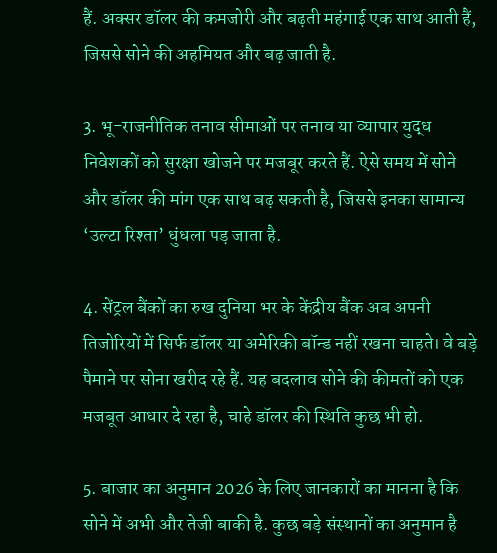हैं. अक्सर डॉलर की कमजोरी और बढ़ती महंगाई एक साथ आती हैं, जिससे सोने की अहमियत और बढ़ जाती है.

3. भू-राजनीतिक तनाव सीमाओं पर तनाव या व्यापार युद्ध निवेशकों को सुरक्षा खोजने पर मजबूर करते हैं. ऐसे समय में सोने और डॉलर की मांग एक साथ बढ़ सकती है, जिससे इनका सामान्य ‘उल्टा रिश्ता’ धुंधला पड़ जाता है.

4. सेंट्रल बैंकों का रुख दुनिया भर के केंद्रीय बैंक अब अपनी तिजोरियों में सिर्फ डॉलर या अमेरिकी बॉन्ड नहीं रखना चाहते। वे बड़े पैमाने पर सोना खरीद रहे हैं. यह बदलाव सोने की कीमतों को एक मजबूत आधार दे रहा है, चाहे डॉलर की स्थिति कुछ भी हो.

5. बाजार का अनुमान 2026 के लिए जानकारों का मानना है कि सोने में अभी और तेजी बाकी है. कुछ बड़े संस्थानों का अनुमान है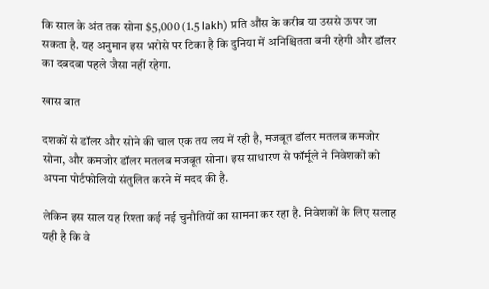कि साल के अंत तक सोना $5,000 (1.5 lakh) प्रति औंस के करीब या उससे ऊपर जा सकता है. यह अनुमान इस भरोसे पर टिका है कि दुनिया में अनिश्चितता बनी रहेगी और डॉलर का दबदबा पहले जैसा नहीं रहेगा.

खास बात

दशकों से डॉलर और सोने की चाल एक तय लय में रही है, मजबूत डॉलर मतलब कमजोर सोना, और कमजोर डॉलर मतलब मजबूत सोना। इस साधारण से फॉर्मूले ने निवेशकों को अपना पोर्टफोलियो संतुलित करने में मदद की है.

लेकिन इस साल यह रिश्ता कई नई चुनौतियों का सामना कर रहा है. निवेशकों के लिए सलाह यही है कि वे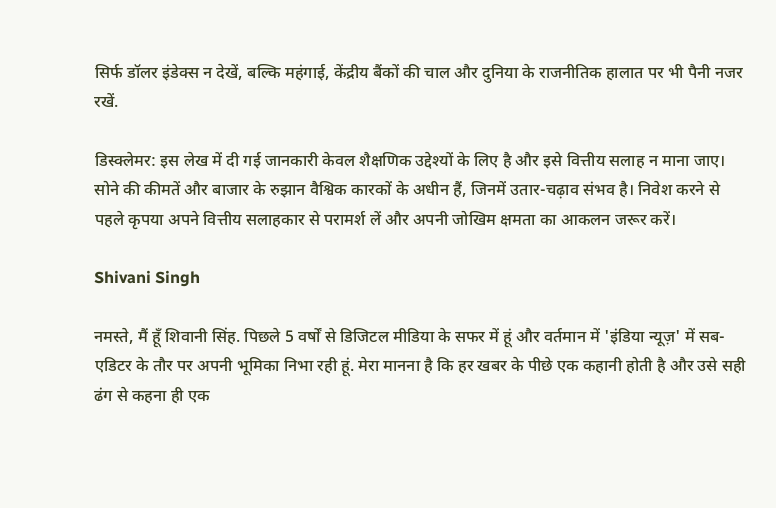सिर्फ डॉलर इंडेक्स न देखें, बल्कि महंगाई, केंद्रीय बैंकों की चाल और दुनिया के राजनीतिक हालात पर भी पैनी नजर रखें.

डिस्क्लेमर: इस लेख में दी गई जानकारी केवल शैक्षणिक उद्देश्यों के लिए है और इसे वित्तीय सलाह न माना जाए। सोने की कीमतें और बाजार के रुझान वैश्विक कारकों के अधीन हैं, जिनमें उतार-चढ़ाव संभव है। निवेश करने से पहले कृपया अपने वित्तीय सलाहकार से परामर्श लें और अपनी जोखिम क्षमता का आकलन जरूर करें।

Shivani Singh

नमस्ते, मैं हूँ शिवानी सिंह. पिछले 5 वर्षों से डिजिटल मीडिया के सफर में हूं और वर्तमान में 'इंडिया न्यूज़' में सब-एडिटर के तौर पर अपनी भूमिका निभा रही हूं. मेरा मानना है कि हर खबर के पीछे एक कहानी होती है और उसे सही ढंग से कहना ही एक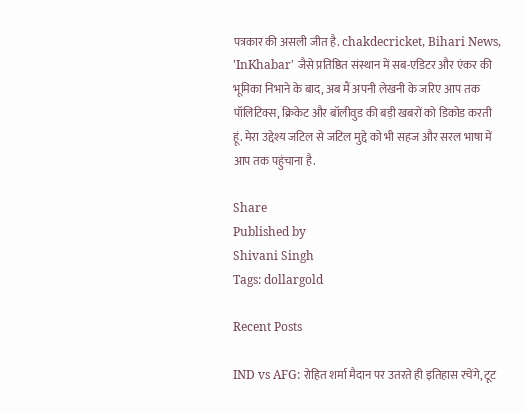पत्रकार की असली जीत है. chakdecricket, Bihari News, 'InKhabar' जैसे प्रतिष्ठित संस्थान में सब-एडिटर और एंकर की भूमिका निभाने के बाद, अब मैं अपनी लेखनी के जरिए आप तक पॉलिटिक्स, क्रिकेट और बॉलीवुड की बड़ी खबरों को डिकोड करती हूं. मेरा उद्देश्य जटिल से जटिल मुद्दे को भी सहज और सरल भाषा में आप तक पहुंचाना है.

Share
Published by
Shivani Singh
Tags: dollargold

Recent Posts

IND vs AFG: रोहित शर्मा मैदान पर उतरते ही इतिहास रचेंगे, टूट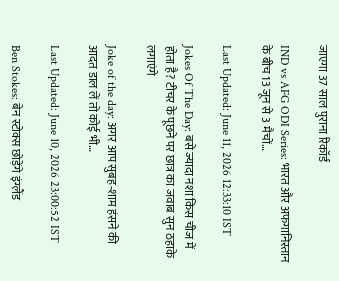जाएगा 37 साल पुराना रिकॉर्ड

IND vs AFG ODI Series: भारत और अफगानिस्तान के बीच 13 जून से 3 मैचों…

Last Updated: June 11, 2026 12:33:10 IST

Jokes Of The Day: बसे ज्यादा नशा किस चीज में होता है? टीचर के पूछने पर छात्र का जवाब सुन ठहाके लगाएंगे

Joke of the day: अगर आप सुबह-शाम हंसने की आदत डाल लें तो कोई भी…

Last Updated: June 10, 2026 23:00:52 IST

Ben Stokes: बेन स्टोक्स छोड़ेंगे इंग्लैंड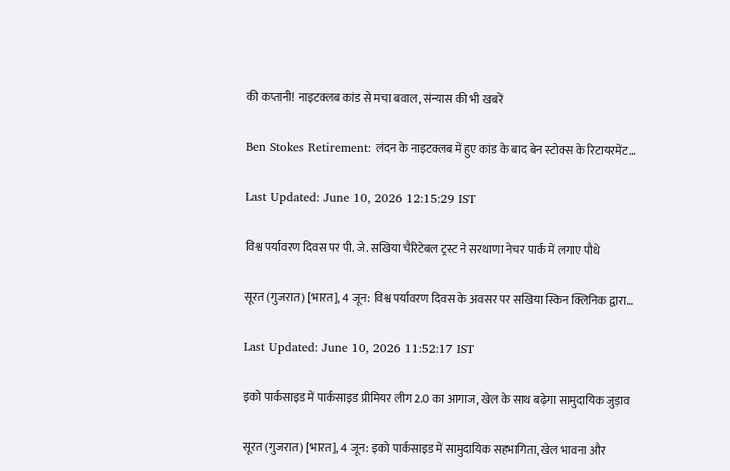की कप्तानी! नाइटक्लब कांड से मचा बवाल, संन्यास की भी खबरें

Ben Stokes Retirement: लंदन के नाइटक्लब में हुए कांड के बाद बेन स्टोक्स के रिटायरमेंट…

Last Updated: June 10, 2026 12:15:29 IST

विश्व पर्यावरण दिवस पर पी. जे. सखिया चैरिटेबल ट्रस्ट ने सरथाणा नेचर पार्क में लगाए पौधे

सूरत (गुजरात) [भारत], 4 जून: विश्व पर्यावरण दिवस के अवसर पर सखिया स्किन क्लिनिक द्वारा…

Last Updated: June 10, 2026 11:52:17 IST

इको पार्कसाइड में पार्कसाइड प्रीमियर लीग 2.0 का आगाज, खेल के साथ बढ़ेगा सामुदायिक जुड़ाव

सूरत (गुजरात) [भारत], 4 जून: इको पार्कसाइड में सामुदायिक सहभागिता, खेल भावना और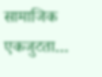सामाजिक एकजुटता…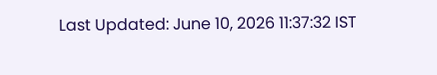Last Updated: June 10, 2026 11:37:32 IST